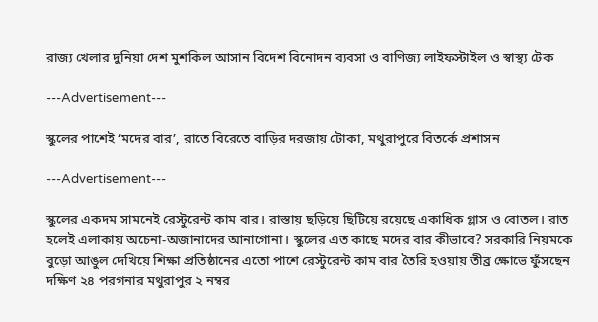রাজ্য খেলার দুনিয়া দেশ মুশকিল আসান বিদেশ বিনোদন ব্যবসা ও বাণিজ্য লাইফস্টাইল ও স্বাস্থ্য টেক

---Advertisement---

স্কুলের পাশেই ‘মদের বার’, রাতে বিরেতে বাড়ির দরজায় টোকা, মথুরাপুরে বিতর্কে প্রশাসন

---Advertisement---

স্কুলের একদম সামনেই রেস্টুরেন্ট কাম বার। রাস্তায় ছড়িয়ে ছিটিয়ে রয়েছে একাধিক গ্লাস ও বোতল। রাত হলেই এলাকায় অচেনা-অজানাদের আনাগোনা। স্কুলের এত কাছে মদের বার কীভাবে? সরকারি নিয়মকে বুড়ো আঙুল দেখিয়ে শিক্ষা প্রতিষ্ঠানের এতো পাশে রেস্টুরেন্ট কাম বার তৈরি হওয়ায় তীব্র ক্ষোভে ফুঁসছেন দক্ষিণ ২৪ পরগনার মথুরাপুর ২ নম্বর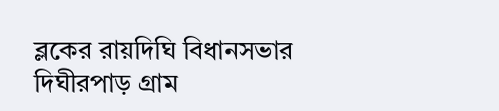ব্লকের রায়দিঘি বিধানসভার দিঘীরপাড় গ্রাম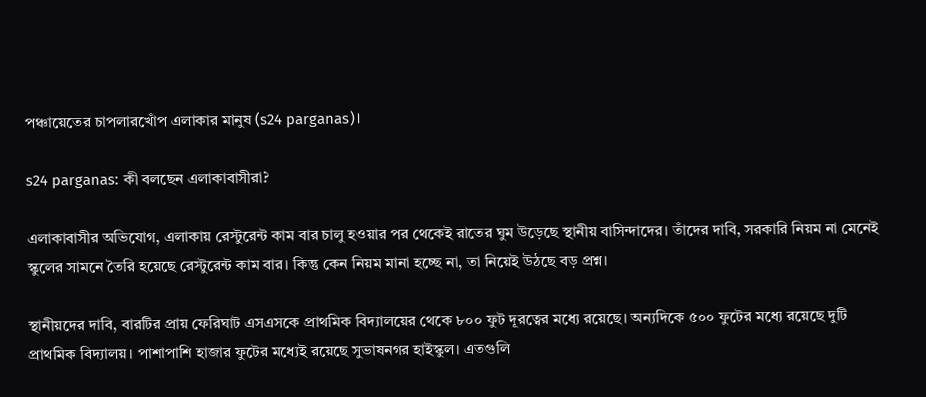পঞ্চায়েতের চাপলারখোঁপ এলাকার মানুষ (s24 parganas)।

s24 parganas: কী বলছেন এলাকাবাসীরা?

এলাকাবাসীর অভিযোগ, এলাকায় রেস্টুরেন্ট কাম বার চালু হওয়ার পর থেকেই রাতের ঘুম উড়েছে স্থানীয় বাসিন্দাদের। তাঁদের দাবি, সরকারি নিয়ম না মেনেই স্কুলের সামনে তৈরি হয়েছে রেস্টুরেন্ট কাম বার। কিন্তু কেন নিয়ম মানা হচ্ছে না, তা নিয়েই উঠছে বড় প্রশ্ন।

স্থানীয়দের দাবি, বারটির প্রায় ফেরিঘাট এসএসকে প্রাথমিক বিদ্যালয়ের থেকে ৮০০ ফুট দূরত্বের মধ্যে রয়েছে। অন্যদিকে ৫০০ ফুটের মধ্যে রয়েছে দুটি প্রাথমিক বিদ্যালয়। পাশাপাশি হাজার ফুটের মধ্যেই রয়েছে সুভাষনগর হাইস্কুল। এতগুলি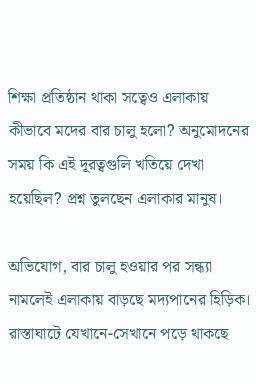শিক্ষা প্রতিষ্ঠান থাকা সত্বেও এলাকায় কীভাবে মদের বার চালু হলো? অনুমোদনের সময় কি এই দূরত্বগুলি খতিয়ে দেখা হয়েছিল? প্রশ্ন তুলছেন এলাকার মানুষ।

অভিযোগ, বার চালু হওয়ার পর সন্ধ্যা নামলেই এলাকায় বাড়ছে মদ্যপানের হিড়িক। রাস্তাঘাটে যেখানে-সেখানে পড়ে থাকছে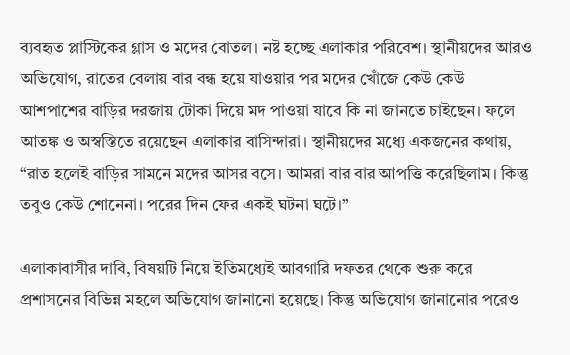ব্যবহৃত প্লাস্টিকের গ্লাস ও মদের বোতল। নষ্ট হচ্ছে এলাকার পরিবেশ। স্থানীয়দের আরও অভিযোগ, রাতের বেলায় বার বন্ধ হয়ে যাওয়ার পর মদের খোঁজে কেউ কেউ আশপাশের বাড়ির দরজায় টোকা দিয়ে মদ পাওয়া যাবে কি না জানতে চাইছেন। ফলে আতঙ্ক ও অস্বস্তিতে রয়েছেন এলাকার বাসিন্দারা। স্থানীয়দের মধ্যে একজনের কথায়, “রাত হলেই বাড়ির সামনে মদের আসর বসে। আমরা বার বার আপত্তি করেছিলাম। কিন্তু তবুও কেউ শোনেনা। পরের দিন ফের একই ঘটনা ঘটে।”

এলাকাবাসীর দাবি, বিষয়টি নিয়ে ইতিমধ্যেই আবগারি দফতর থেকে শুরু করে প্রশাসনের বিভিন্ন মহলে অভিযোগ জানানো হয়েছে। কিন্তু অভিযোগ জানানোর পরেও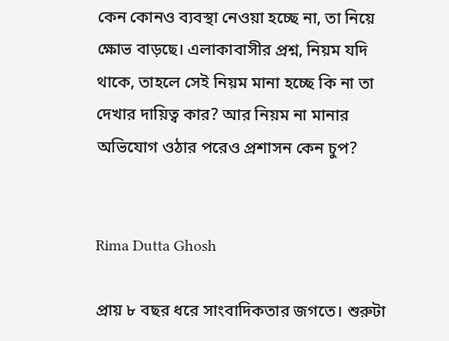কেন কোনও ব্যবস্থা নেওয়া হচ্ছে না, তা নিয়ে ক্ষোভ বাড়ছে। এলাকাবাসীর প্রশ্ন, নিয়ম যদি থাকে, তাহলে সেই নিয়ম মানা হচ্ছে কি না তা দেখার দায়িত্ব কার? আর নিয়ম না মানার অভিযোগ ওঠার পরেও প্রশাসন কেন চুপ?


Rima Dutta Ghosh

প্রায় ৮ বছর ধরে সাংবাদিকতার জগতে। শুরুটা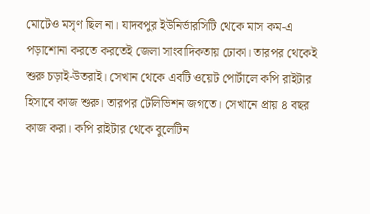মোটেও মসৃণ ছিল না। যাদবপুর ইউনির্ভারসিটি থেকে মাস কম-এ পড়াশোনা করতে করতেই জেলা সাংবাদিকতায় ঢোকা। তারপর থেকেই শুরু চড়াই-উতরাই। সেখান থেকে এবটি ওয়েট পোর্টালে কপি রাইটার হিসাবে কাজ শুরু। তারপর টেলিভিশন জগতে। সেখানে প্রায় ৪ বছর কাজ করা। কপি রাইটার থেকে বুলেটিন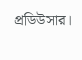প্রডিউসার।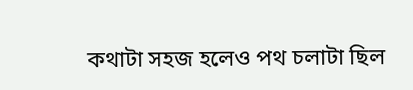কথাটা সহজ হলেও পথ চলাটা ছিল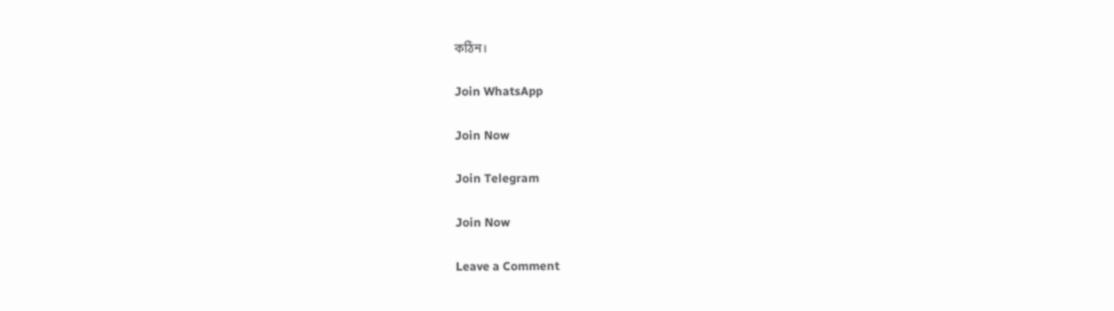কঠিন।

Join WhatsApp

Join Now

Join Telegram

Join Now

Leave a Comment